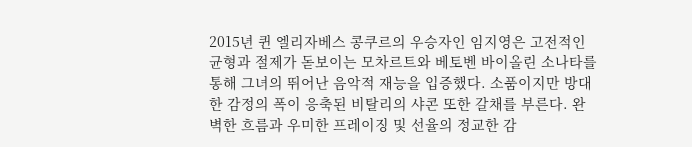2015년 퀸 엘리자베스 콩쿠르의 우승자인 임지영은 고전적인 균형과 절제가 돋보이는 모차르트와 베토벤 바이올린 소나타를 통해 그녀의 뛰어난 음악적 재능을 입증했다. 소품이지만 방대한 감정의 폭이 응축된 비탈리의 샤콘 또한 갈채를 부른다. 완벽한 흐름과 우미한 프레이징 및 선율의 정교한 감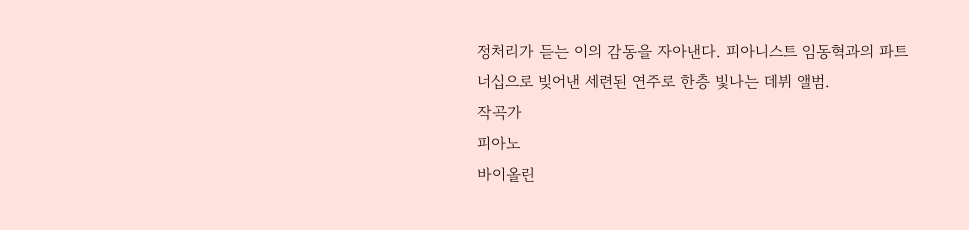정처리가 듣는 이의 감동을 자아낸다. 피아니스트 임동혁과의 파트너십으로 빚어낸 세련된 연주로 한층 빛나는 데뷔 앨범.
작곡가
피아노
바이올린